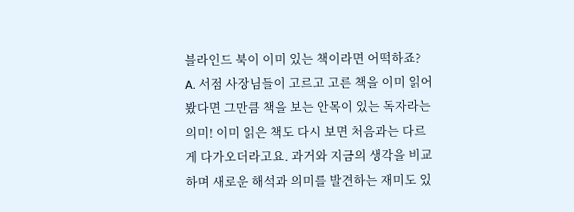블라인드 북이 이미 있는 책이라면 어떡하죠?
A. 서점 사장님들이 고르고 고른 책을 이미 읽어봤다면 그만큼 책을 보는 안목이 있는 독자라는 의미! 이미 읽은 책도 다시 보면 처음과는 다르게 다가오더라고요. 과거와 지금의 생각을 비교하며 새로운 해석과 의미를 발견하는 재미도 있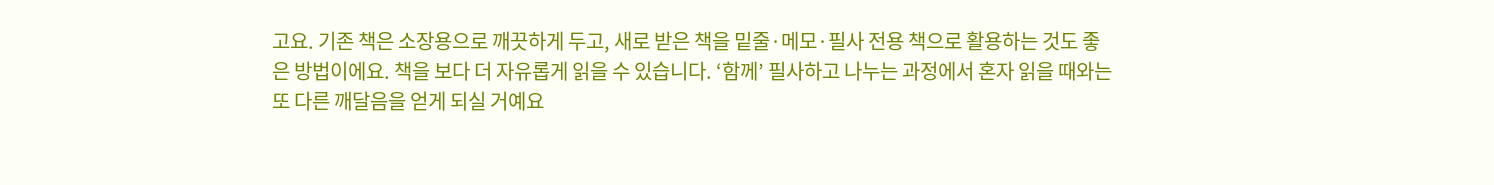고요. 기존 책은 소장용으로 깨끗하게 두고, 새로 받은 책을 밑줄·메모·필사 전용 책으로 활용하는 것도 좋은 방법이에요. 책을 보다 더 자유롭게 읽을 수 있습니다. ‘함께’ 필사하고 나누는 과정에서 혼자 읽을 때와는 또 다른 깨달음을 얻게 되실 거예요